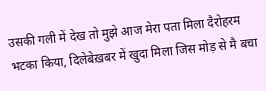उसकी गली में देख तो मुझे आज मेरा पता मिला दैरोहरम भटका किया, दिलेबेख़बर में खुदा मिला जिस मोड़ से मै बचा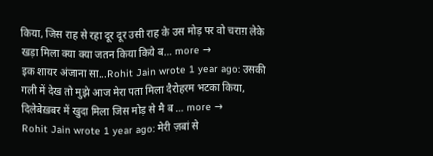किया, जिस राह से रहा दूर दूर उसी राह के उस मोड़ पर वो चराग़ लेके खड़ा मिला क्या क्या जतन किया किये ब… more →
इक शायर अंजाना सा...Rohit Jain wrote 1 year ago: उसकी गली में देख तो मुझे आज मेरा पता मिला दैरोहरम भटका किया, दिलेबेख़बर में खुदा मिला जिस मोड़ से मै ब … more →
Rohit Jain wrote 1 year ago: मेरी ज़बां से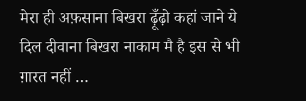मेरा ही अफ़साना बिखरा ढ़ूँढ़ो कहां जाने ये दिल दीवाना बिखरा नाकाम मै है इस से भी ग़ारत नहीं …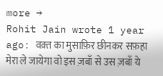more →
Rohit Jain wrote 1 year ago: वक़्त का मुसाफ़िर छीनकर सफ़हा मेरा ले जायेगा वो इस ज़बाँ से उस ज़बाँ ये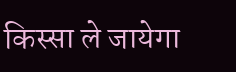किस्सा ले जायेगा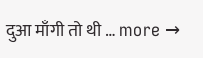दुआ माँगी तो थी … more →